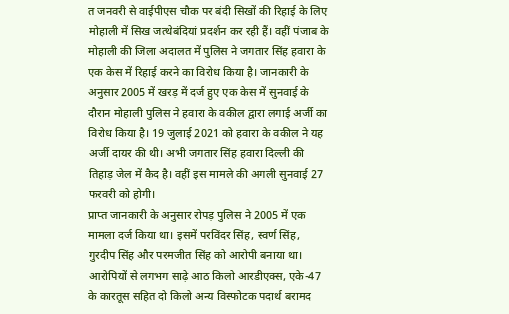त जनवरी से वाईपीएस चौक पर बंदी सिखों की रिहाई के लिए मोहाली में सिख जत्थेबंदियां प्रदर्शन कर रही हैं। वहीं पंजाब के मोहाली की जिला अदालत में पुलिस ने जगतार सिंह हवारा के एक केस में रिहाई करने का विरोध किया है। जानकारी के अनुसार 2005 में खरड़ में दर्ज हुए एक केस में सुनवाई के दौरान मोहाली पुलिस ने हवारा के वकील द्वारा लगाई अर्जी का विरोध किया है। 19 जुलाई 2021 को हवारा के वकील ने यह अर्जी दायर की थी। अभी जगतार सिंह हवारा दिल्ली की तिहाड़ जेल में कैद है। वहीं इस मामले की अगली सुनवाई 27 फरवरी को होगी।
प्राप्त जानकारी के अनुसार रोपड़ पुलिस ने 2005 में एक मामला दर्ज किया था। इसमें परविंदर सिंह, स्वर्ण सिंह, गुरदीप सिंह और परमजीत सिंह को आरोपी बनाया था। आरोपियों से लगभग साढ़े आठ किलो आरडीएक्स, एके-47 के कारतूस सहित दो किलो अन्य विस्फोटक पदार्थ बरामद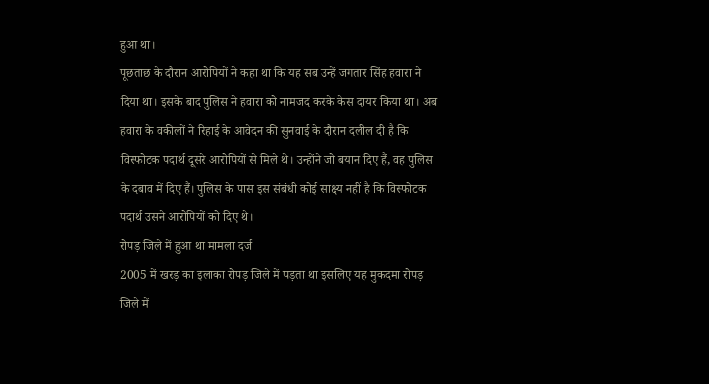हुआ था।
पूछताछ के दौरान आरोपियों ने कहा था कि यह सब उन्हें जगतार सिंह हवारा ने दिया था। इसके बाद पुलिस ने हवारा को नामजद करके केस दायर किया था। अब हवारा के वकीलों ने रिहाई के आवेदन की सुनवाई के दौरान दलील दी है कि विस्फोटक पदार्थ दूसरे आरोपियों से मिले थे। उन्होंने जो बयान दिए हैं, वह पुलिस के दबाव में दिए हैं। पुलिस के पास इस संबंधी कोई साक्ष्य नहीं है कि विस्फोटक पदार्थ उसने आरोपियों को दिए थे।
रोपड़ जिले में हुआ था मामला दर्ज
2005 में खरड़ का इलाका रोपड़ जिले में पड़ता था इसलिए यह मुकदमा रोपड़ जिले में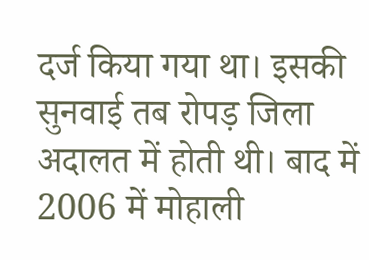दर्ज किया गया था। इसकी सुनवाई तब रोपड़ जिला अदालत में होती थी। बाद में 2006 में मोहाली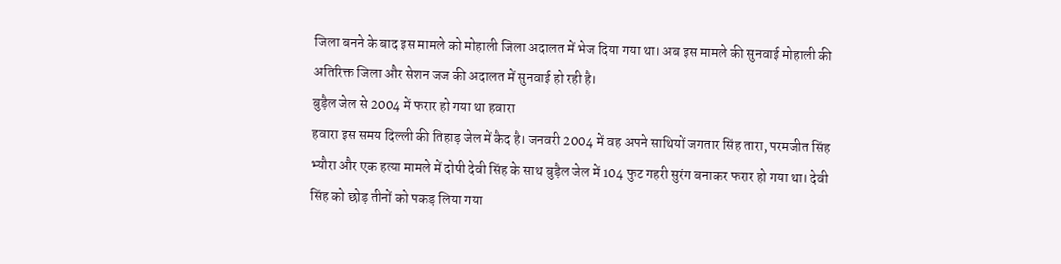जिला बनने के बाद इस मामले को मोहाली जिला अदालत में भेज दिया गया था। अब इस मामले की सुनवाई मोहाली की अतिरिक्त जिला और सेशन जज की अदालत में सुनवाई हो रही है।
बुड़ैल जेल से 2004 में फरार हो गया था हवारा
हवारा इस समय दिल्ली की तिहाड़ जेल में कैद है। जनवरी 2004 में वह अपने साथियों जगतार सिंह तारा, परमजीत सिंह भ्यौरा और एक हत्या मामले में दोषी देवी सिंह के साथ बुड़ैल जेल में 104 फुट गहरी सुरंग बनाकर फरार हो गया था। देवी सिंह को छोड़ तीनों को पकड़ लिया गया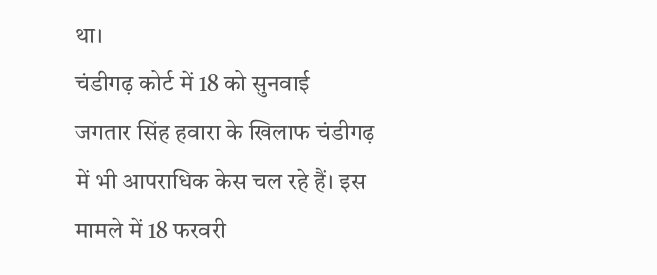था।
चंडीगढ़ कोर्ट में 18 को सुनवाई
जगतार सिंह हवारा के खिलाफ चंडीगढ़ में भी आपराधिक केस चल रहे हैं। इस मामले में 18 फरवरी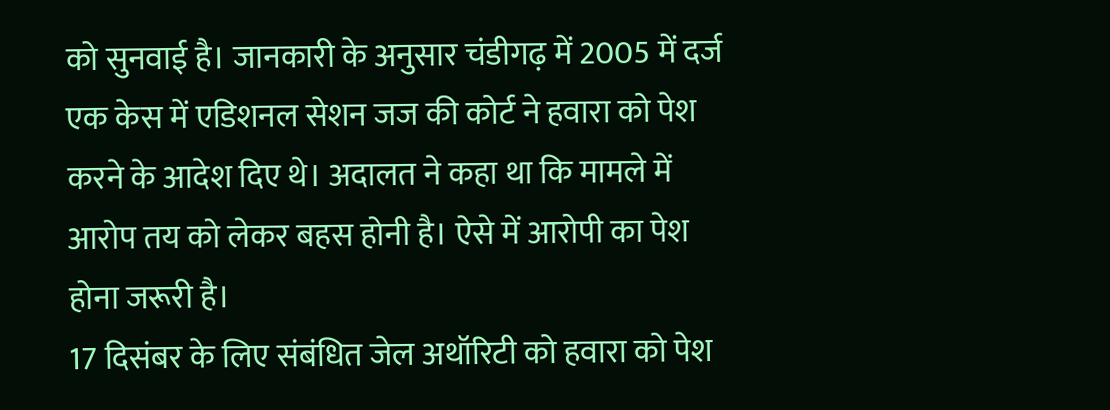को सुनवाई है। जानकारी के अनुसार चंडीगढ़ में 2005 में दर्ज एक केस में एडिशनल सेशन जज की कोर्ट ने हवारा को पेश करने के आदेश दिए थे। अदालत ने कहा था कि मामले में आरोप तय को लेकर बहस होनी है। ऐसे में आरोपी का पेश होना जरूरी है।
17 दिसंबर के लिए संबंधित जेल अथॉरिटी को हवारा को पेश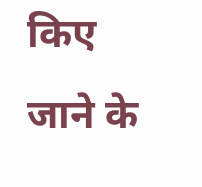किए जाने के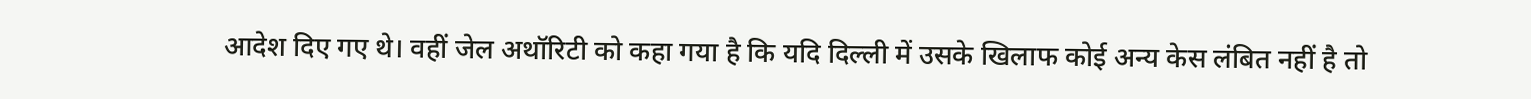आदेश दिए गए थे। वहीं जेल अथॉरिटी को कहा गया है कि यदि दिल्ली में उसके खिलाफ कोई अन्य केस लंबित नहीं है तो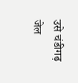उसे चंडीगढ़ जेल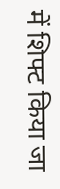में शिफ्ट किया जा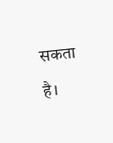सकता है।